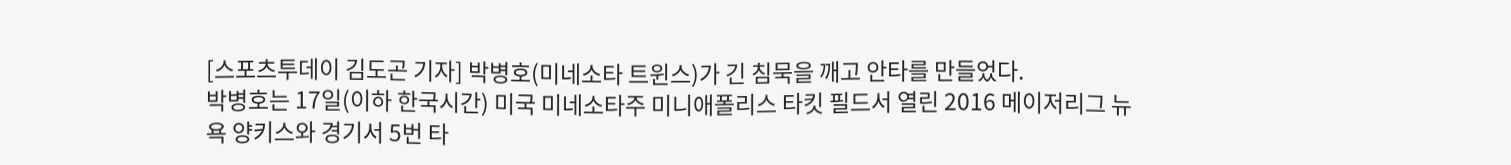[스포츠투데이 김도곤 기자] 박병호(미네소타 트윈스)가 긴 침묵을 깨고 안타를 만들었다.
박병호는 17일(이하 한국시간) 미국 미네소타주 미니애폴리스 타킷 필드서 열린 2016 메이저리그 뉴욕 양키스와 경기서 5번 타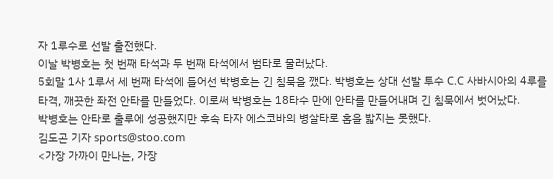자 1루수로 선발 출전했다.
이날 박병호는 첫 번째 타석과 두 번째 타석에서 범타로 물러났다.
5회말 1사 1루서 세 번째 타석에 들어선 박병호는 긴 침묵을 깼다. 박병호는 상대 선발 투수 C.C 사바시아의 4루를 타격, 깨끗한 좌전 안타를 만들었다. 이로써 박병호는 18타수 만에 안타를 만들어내며 긴 침묵에서 벗어났다.
박병호는 안타로 출루에 성공했지만 후속 타자 에스코바의 병살타로 홈을 밟지는 못했다.
김도곤 기자 sports@stoo.com
<가장 가까이 만나는, 가장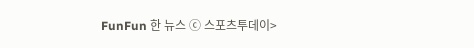FunFun 한 뉴스 ⓒ 스포츠투데이>